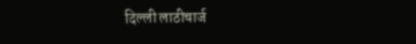दिल्ली लाठीचार्ज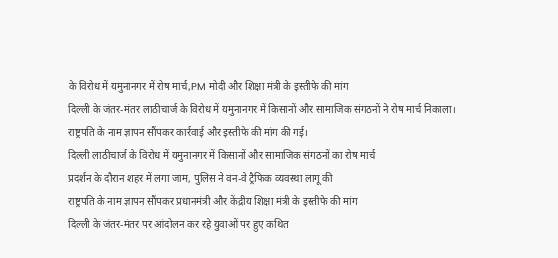के विरोध में यमुनानगर में रोष मार्च,PM मोदी और शिक्षा मंत्री के इस्तीफे की मांग
दिल्ली के जंतर-मंतर लाठीचार्ज के विरोध में यमुनानगर में किसानों और सामाजिक संगठनों ने रोष मार्च निकाला। राष्ट्रपति के नाम ज्ञापन सौंपकर कार्रवाई और इस्तीफे की मांग की गई।
दिल्ली लाठीचार्ज के विरोध में यमुनानगर में किसानों और सामाजिक संगठनों का रोष मार्च
प्रदर्शन के दौरान शहर में लगा जाम, पुलिस ने वन-वे ट्रैफिक व्यवस्था लागू की
राष्ट्रपति के नाम ज्ञापन सौंपकर प्रधानमंत्री और केंद्रीय शिक्षा मंत्री के इस्तीफे की मांग
दिल्ली के जंतर-मंतर पर आंदोलन कर रहे युवाओं पर हुए कथित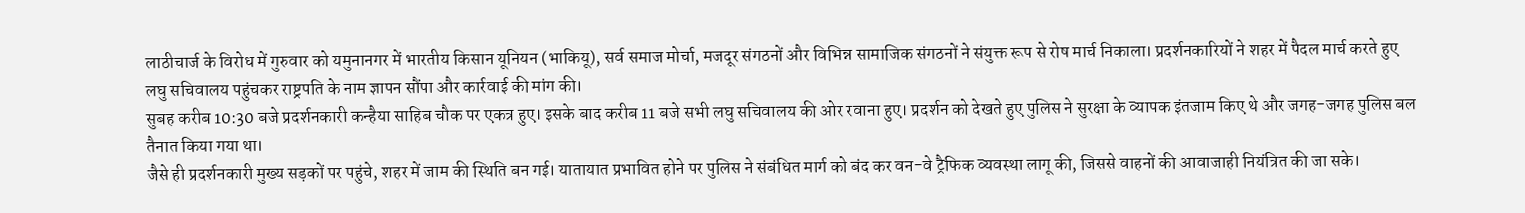लाठीचार्ज के विरोध में गुरुवार को यमुनानगर में भारतीय किसान यूनियन (भाकियू), सर्व समाज मोर्चा, मजदूर संगठनों और विभिन्न सामाजिक संगठनों ने संयुक्त रूप से रोष मार्च निकाला। प्रदर्शनकारियों ने शहर में पैदल मार्च करते हुए लघु सचिवालय पहुंचकर राष्ट्रपति के नाम ज्ञापन सौंपा और कार्रवाई की मांग की।
सुबह करीब 10:30 बजे प्रदर्शनकारी कन्हैया साहिब चौक पर एकत्र हुए। इसके बाद करीब 11 बजे सभी लघु सचिवालय की ओर रवाना हुए। प्रदर्शन को देखते हुए पुलिस ने सुरक्षा के व्यापक इंतजाम किए थे और जगह-जगह पुलिस बल तैनात किया गया था।
जैसे ही प्रदर्शनकारी मुख्य सड़कों पर पहुंचे, शहर में जाम की स्थिति बन गई। यातायात प्रभावित होने पर पुलिस ने संबंधित मार्ग को बंद कर वन-वे ट्रैफिक व्यवस्था लागू की, जिससे वाहनों की आवाजाही नियंत्रित की जा सके।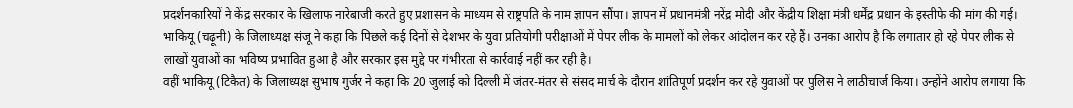प्रदर्शनकारियों ने केंद्र सरकार के खिलाफ नारेबाजी करते हुए प्रशासन के माध्यम से राष्ट्रपति के नाम ज्ञापन सौंपा। ज्ञापन में प्रधानमंत्री नरेंद्र मोदी और केंद्रीय शिक्षा मंत्री धर्मेंद्र प्रधान के इस्तीफे की मांग की गई।
भाकियू (चढ़ूनी) के जिलाध्यक्ष संजू ने कहा कि पिछले कई दिनों से देशभर के युवा प्रतियोगी परीक्षाओं में पेपर लीक के मामलों को लेकर आंदोलन कर रहे हैं। उनका आरोप है कि लगातार हो रहे पेपर लीक से लाखों युवाओं का भविष्य प्रभावित हुआ है और सरकार इस मुद्दे पर गंभीरता से कार्रवाई नहीं कर रही है।
वहीं भाकियू (टिकैत) के जिलाध्यक्ष सुभाष गुर्जर ने कहा कि 20 जुलाई को दिल्ली में जंतर-मंतर से संसद मार्च के दौरान शांतिपूर्ण प्रदर्शन कर रहे युवाओं पर पुलिस ने लाठीचार्ज किया। उन्होंने आरोप लगाया कि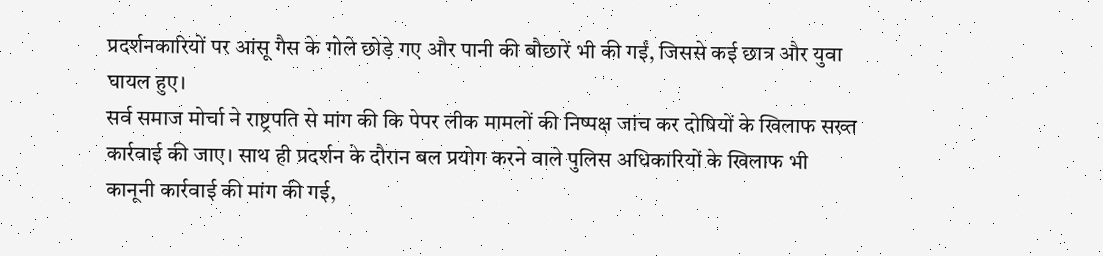प्रदर्शनकारियों पर आंसू गैस के गोले छोड़े गए और पानी की बौछारें भी की गईं, जिससे कई छात्र और युवा घायल हुए।
सर्व समाज मोर्चा ने राष्ट्रपति से मांग की कि पेपर लीक मामलों की निष्पक्ष जांच कर दोषियों के खिलाफ सख्त कार्रवाई की जाए। साथ ही प्रदर्शन के दौरान बल प्रयोग करने वाले पुलिस अधिकारियों के खिलाफ भी कानूनी कार्रवाई की मांग की गई,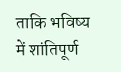ताकि भविष्य में शांतिपूर्ण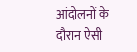आंदोलनों के दौरान ऐसी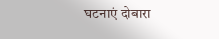घटनाएं दोबारा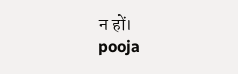न हों।
pooja